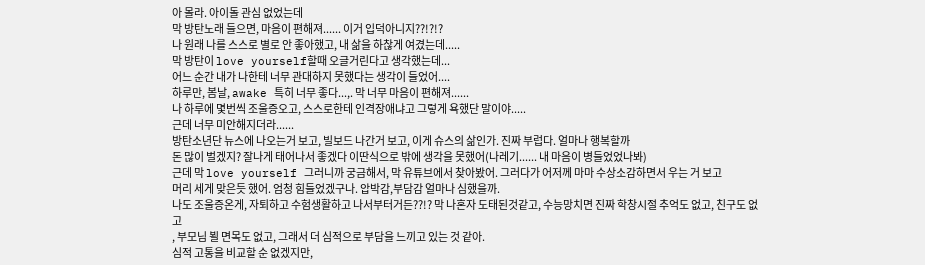아 몰라. 아이돌 관심 없었는데
막 방탄노래 들으면, 마음이 편해져...... 이거 입덕아니지??!?!?
나 원래 나를 스스로 별로 안 좋아했고, 내 삶을 하찮게 여겼는데.....
막 방탄이 love yourself할때 오글거린다고 생각했는데...
어느 순간 내가 나한테 너무 관대하지 못했다는 생각이 들었어....
하루만, 봄날, awake 특히 너무 좋다...,. 막 너무 마음이 편해져......
나 하루에 몇번씩 조울증오고, 스스로한테 인격장애냐고 그렇게 욕했단 말이야.....
근데 너무 미안해지더라......
방탄소년단 뉴스에 나오는거 보고, 빌보드 나간거 보고, 이게 슈스의 삶인가. 진짜 부럽다. 얼마나 행복할까
돈 많이 벌겠지? 잘나게 태어나서 좋겠다 이딴식으로 밖에 생각을 못했어(나레기...... 내 마음이 병들었었나봐)
근데 막 love yourself 그러니까 궁금해서, 막 유튜브에서 찾아봤어. 그러다가 어저께 마마 수상소감하면서 우는 거 보고
머리 세게 맞은듯 했어. 엄청 힘들었겠구나. 압박감,부담감 얼마나 심했을까.
나도 조울증온게, 자퇴하고 수험생활하고 나서부터거든??!? 막 나혼자 도태된것같고, 수능망치면 진짜 학창시절 추억도 없고, 친구도 없고
, 부모님 뵐 면목도 없고, 그래서 더 심적으로 부담을 느끼고 있는 것 같아.
심적 고통을 비교할 순 없겠지만,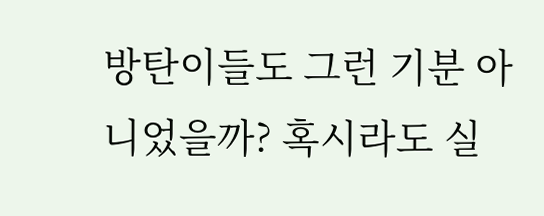방탄이들도 그런 기분 아니었을까? 혹시라도 실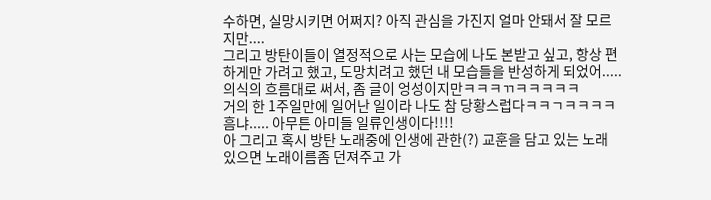수하면, 실망시키면 어쩌지? 아직 관심을 가진지 얼마 안돼서 잘 모르지만....
그리고 방탄이들이 열정적으로 사는 모습에 나도 본받고 싶고, 항상 편하게만 가려고 했고, 도망치려고 했던 내 모습들을 반성하게 되었어.....
의식의 흐름대로 써서, 좀 글이 엉성이지만ㅋㅋㅋㄲㅋㅋㅋㅋㅋ
거의 한 1주일만에 일어난 일이라 나도 참 당황스럽다ㅋㅋㄱㅋㅋㅋㅋ
흠냐..... 아무튼 아미들 일류인생이다!!!!
아 그리고 혹시 방탄 노래중에 인생에 관한(?) 교훈을 담고 있는 노래 있으면 노래이름좀 던져주고 가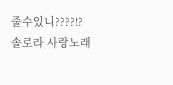줄수있니????!? 솔로라 사랑노래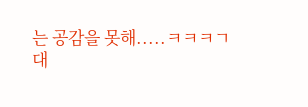는 공감을 못해.....ㅋㅋㅋㄱ
대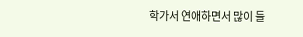학가서 연애하면서 많이 들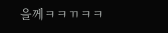을께ㅋㅋㄲㅋㅋ